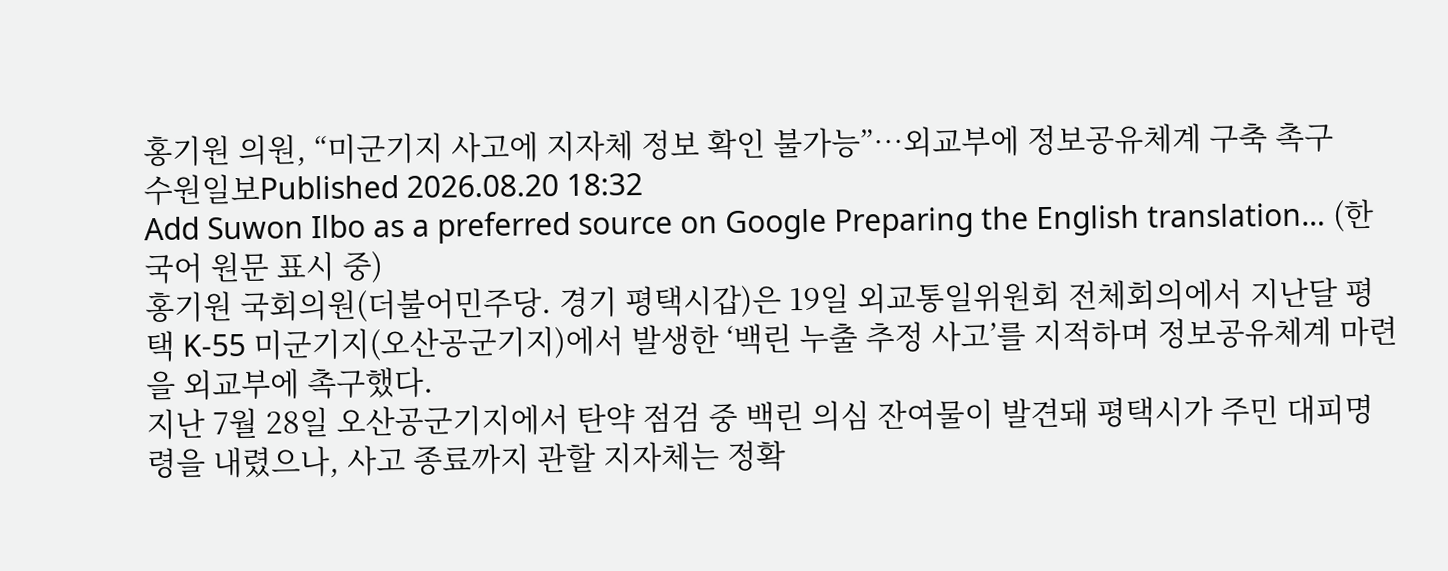홍기원 의원, “미군기지 사고에 지자체 정보 확인 불가능”…외교부에 정보공유체계 구축 촉구
수원일보Published 2026.08.20 18:32
Add Suwon Ilbo as a preferred source on Google Preparing the English translation… (한국어 원문 표시 중)
홍기원 국회의원(더불어민주당. 경기 평택시갑)은 19일 외교통일위원회 전체회의에서 지난달 평택 K-55 미군기지(오산공군기지)에서 발생한 ‘백린 누출 추정 사고’를 지적하며 정보공유체계 마련을 외교부에 촉구했다.
지난 7월 28일 오산공군기지에서 탄약 점검 중 백린 의심 잔여물이 발견돼 평택시가 주민 대피명령을 내렸으나, 사고 종료까지 관할 지자체는 정확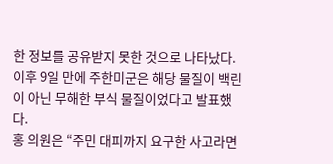한 정보를 공유받지 못한 것으로 나타났다.
이후 9일 만에 주한미군은 해당 물질이 백린이 아닌 무해한 부식 물질이었다고 발표했다.
홍 의원은 “주민 대피까지 요구한 사고라면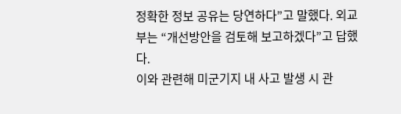정확한 정보 공유는 당연하다”고 말했다. 외교부는 “개선방안을 검토해 보고하겠다”고 답했다.
이와 관련해 미군기지 내 사고 발생 시 관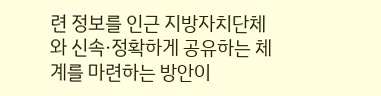련 정보를 인근 지방자치단체와 신속·정확하게 공유하는 체계를 마련하는 방안이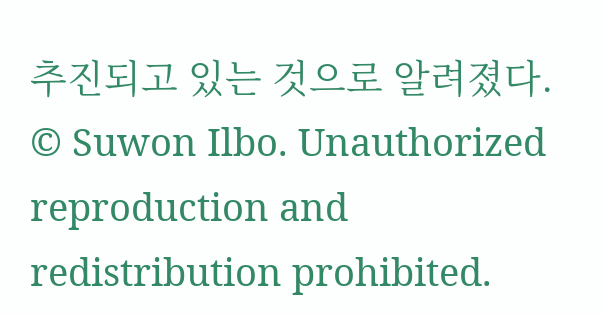추진되고 있는 것으로 알려졌다.
© Suwon Ilbo. Unauthorized reproduction and redistribution prohibited.